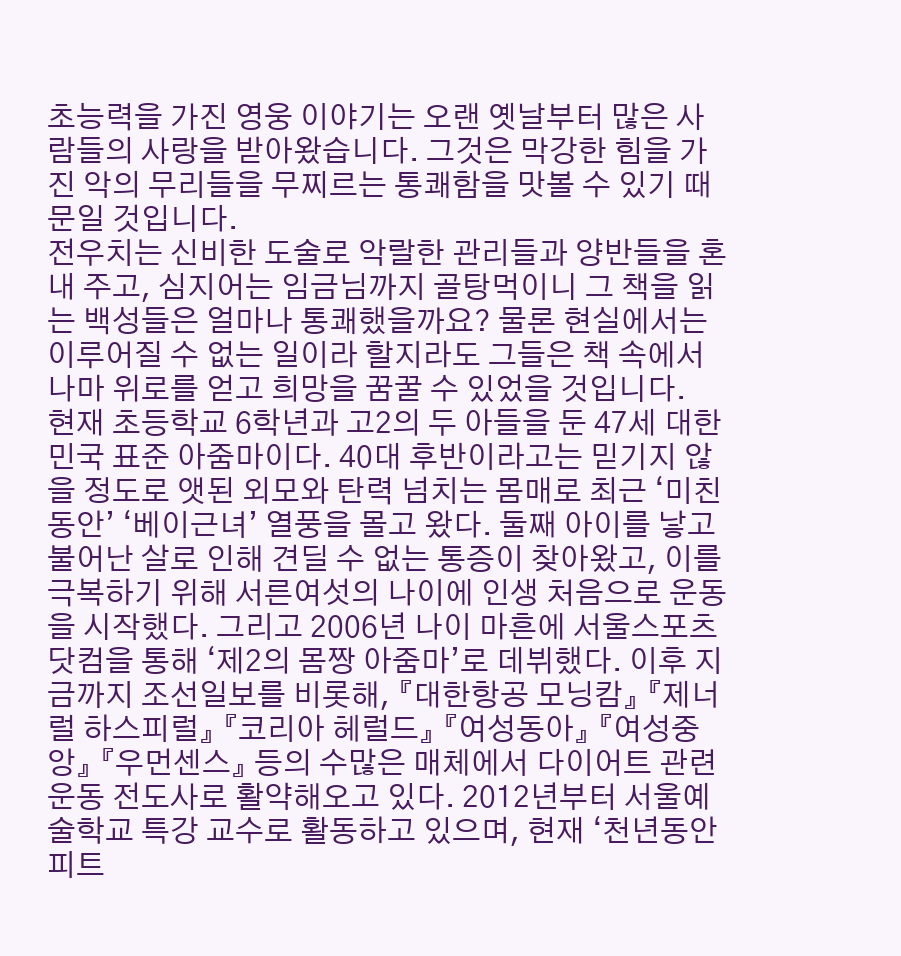초능력을 가진 영웅 이야기는 오랜 옛날부터 많은 사람들의 사랑을 받아왔습니다. 그것은 막강한 힘을 가진 악의 무리들을 무찌르는 통쾌함을 맛볼 수 있기 때문일 것입니다.
전우치는 신비한 도술로 악랄한 관리들과 양반들을 혼내 주고, 심지어는 임금님까지 골탕먹이니 그 책을 읽는 백성들은 얼마나 통쾌했을까요? 물론 현실에서는 이루어질 수 없는 일이라 할지라도 그들은 책 속에서나마 위로를 얻고 희망을 꿈꿀 수 있었을 것입니다.
현재 초등학교 6학년과 고2의 두 아들을 둔 47세 대한민국 표준 아줌마이다. 40대 후반이라고는 믿기지 않을 정도로 앳된 외모와 탄력 넘치는 몸매로 최근 ‘미친 동안’ ‘베이근녀’ 열풍을 몰고 왔다. 둘째 아이를 낳고 불어난 살로 인해 견딜 수 없는 통증이 찾아왔고, 이를 극복하기 위해 서른여섯의 나이에 인생 처음으로 운동을 시작했다. 그리고 2006년 나이 마흔에 서울스포츠닷컴을 통해 ‘제2의 몸짱 아줌마’로 데뷔했다. 이후 지금까지 조선일보를 비롯해, 『대한항공 모닝캄』 『제너럴 하스피럴』 『코리아 헤럴드』 『여성동아』 『여성중앙』 『우먼센스』 등의 수많은 매체에서 다이어트 관련 운동 전도사로 활약해오고 있다. 2012년부터 서울예술학교 특강 교수로 활동하고 있으며, 현재 ‘천년동안 피트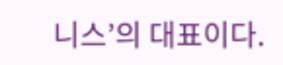니스’의 대표이다.